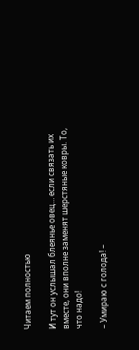Читаем полностью

И тут он услышал блеянье овец… если связать их вместе, они вполне заменят шерстяные ковры. То, что надо!

– Умираю с голода! –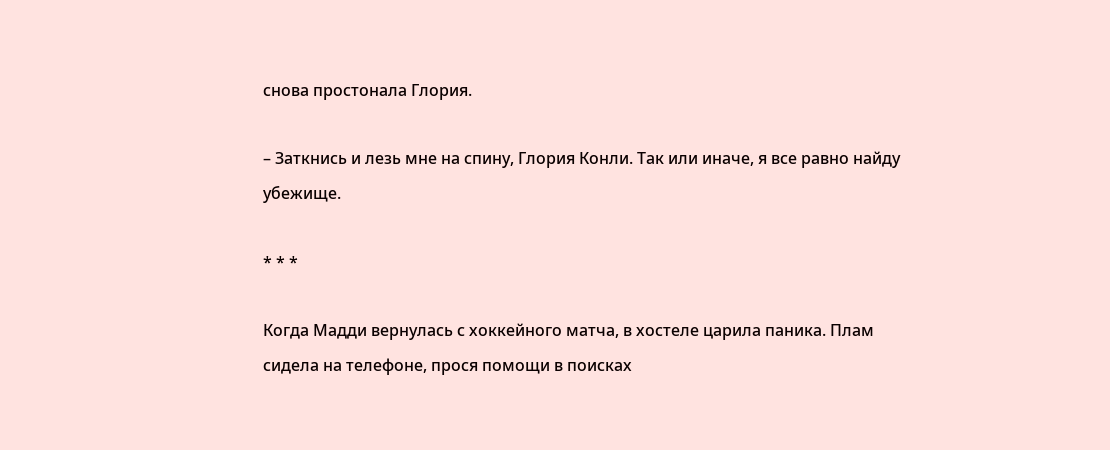снова простонала Глория.

– Заткнись и лезь мне на спину, Глория Конли. Так или иначе, я все равно найду убежище.

* * *

Когда Мадди вернулась с хоккейного матча, в хостеле царила паника. Плам сидела на телефоне, прося помощи в поисках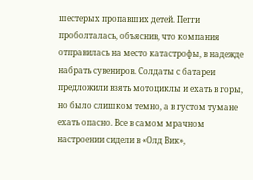шестерых пропавших детей. Пегги проболталась, объяснив, что компания отправилась на место катастрофы, в надежде набрать сувениров. Солдаты с батареи предложили взять мотоциклы и ехать в горы, но было слишком темно, а в густом тумане ехать опасно. Все в самом мрачном настроении сидели в «Олд Вик»,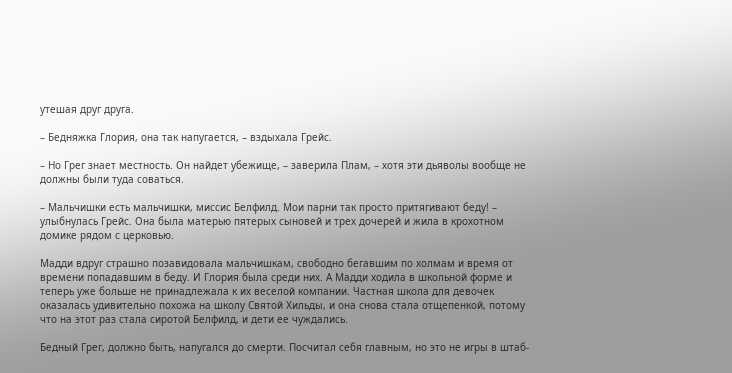утешая друг друга.

– Бедняжка Глория, она так напугается, – вздыхала Грейс.

– Но Грег знает местность. Он найдет убежище, – заверила Плам, – хотя эти дьяволы вообще не должны были туда соваться.

– Мальчишки есть мальчишки, миссис Белфилд. Мои парни так просто притягивают беду! – улыбнулась Грейс. Она была матерью пятерых сыновей и трех дочерей и жила в крохотном домике рядом с церковью.

Мадди вдруг страшно позавидовала мальчишкам, свободно бегавшим по холмам и время от времени попадавшим в беду. И Глория была среди них. А Мадди ходила в школьной форме и теперь уже больше не принадлежала к их веселой компании. Частная школа для девочек оказалась удивительно похожа на школу Святой Хильды, и она снова стала отщепенкой, потому что на этот раз стала сиротой Белфилд, и дети ее чуждались.

Бедный Грег, должно быть, напугался до смерти. Посчитал себя главным, но это не игры в штаб-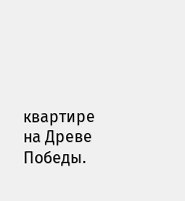квартире на Древе Победы.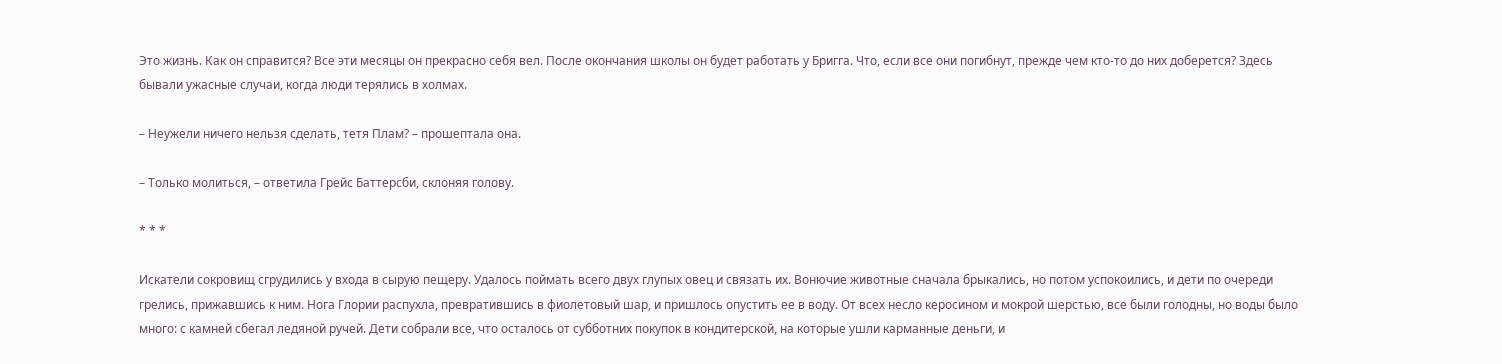Это жизнь. Как он справится? Все эти месяцы он прекрасно себя вел. После окончания школы он будет работать у Бригга. Что, если все они погибнут, прежде чем кто-то до них доберется? Здесь бывали ужасные случаи, когда люди терялись в холмах.

– Неужели ничего нельзя сделать, тетя Плам? – прошептала она.

– Только молиться, – ответила Грейс Баттерсби, склоняя голову.

* * *

Искатели сокровищ сгрудились у входа в сырую пещеру. Удалось поймать всего двух глупых овец и связать их. Вонючие животные сначала брыкались, но потом успокоились, и дети по очереди грелись, прижавшись к ним. Нога Глории распухла, превратившись в фиолетовый шар, и пришлось опустить ее в воду. От всех несло керосином и мокрой шерстью, все были голодны, но воды было много: с камней сбегал ледяной ручей. Дети собрали все, что осталось от субботних покупок в кондитерской, на которые ушли карманные деньги, и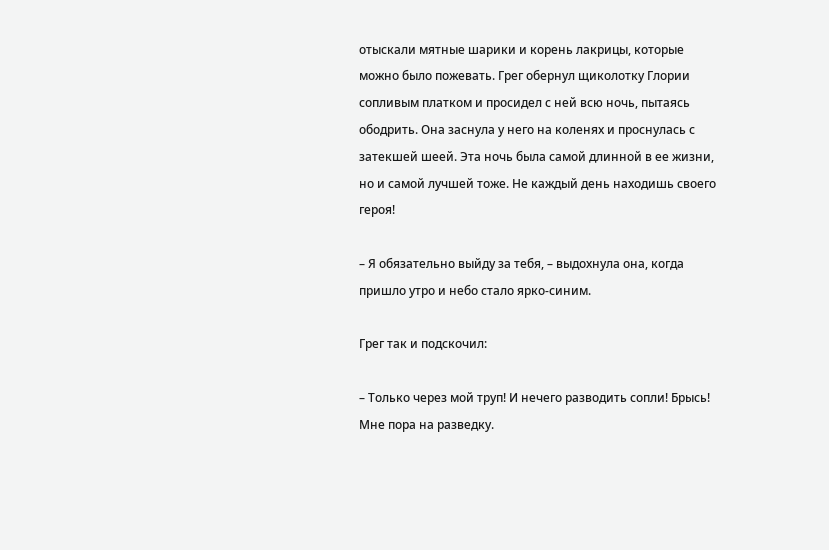отыскали мятные шарики и корень лакрицы, которые можно было пожевать. Грег обернул щиколотку Глории сопливым платком и просидел с ней всю ночь, пытаясь ободрить. Она заснула у него на коленях и проснулась с затекшей шеей. Эта ночь была самой длинной в ее жизни, но и самой лучшей тоже. Не каждый день находишь своего героя!

– Я обязательно выйду за тебя, – выдохнула она, когда пришло утро и небо стало ярко-синим.

Грег так и подскочил:

– Только через мой труп! И нечего разводить сопли! Брысь! Мне пора на разведку.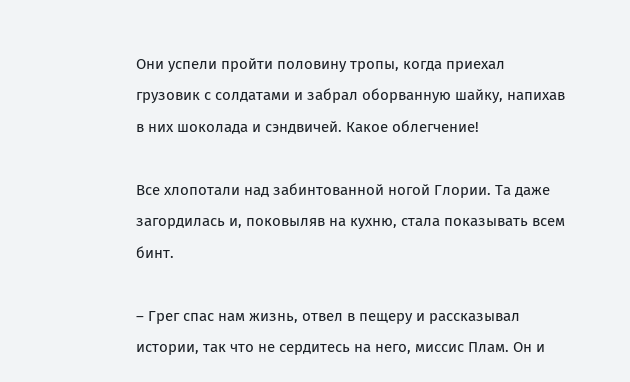Они успели пройти половину тропы, когда приехал грузовик с солдатами и забрал оборванную шайку, напихав в них шоколада и сэндвичей. Какое облегчение!

Все хлопотали над забинтованной ногой Глории. Та даже загордилась и, поковыляв на кухню, стала показывать всем бинт.

– Грег спас нам жизнь, отвел в пещеру и рассказывал истории, так что не сердитесь на него, миссис Плам. Он и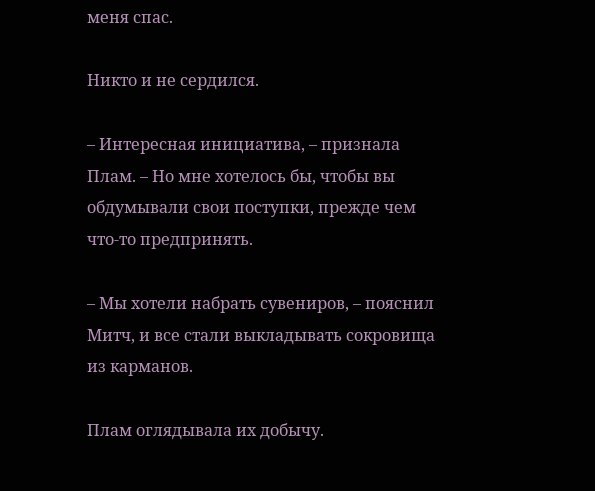меня спас.

Никто и не сердился.

– Интересная инициатива, – признала Плам. – Но мне хотелось бы, чтобы вы обдумывали свои поступки, прежде чем что-то предпринять.

– Мы хотели набрать сувениров, – пояснил Митч, и все стали выкладывать сокровища из карманов.

Плам оглядывала их добычу.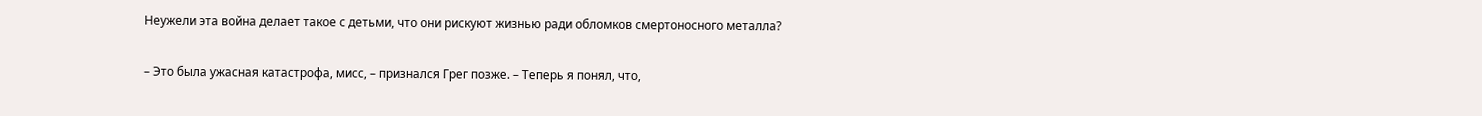Неужели эта война делает такое с детьми, что они рискуют жизнью ради обломков смертоносного металла?

– Это была ужасная катастрофа, мисс, – признался Грег позже. – Теперь я понял, что,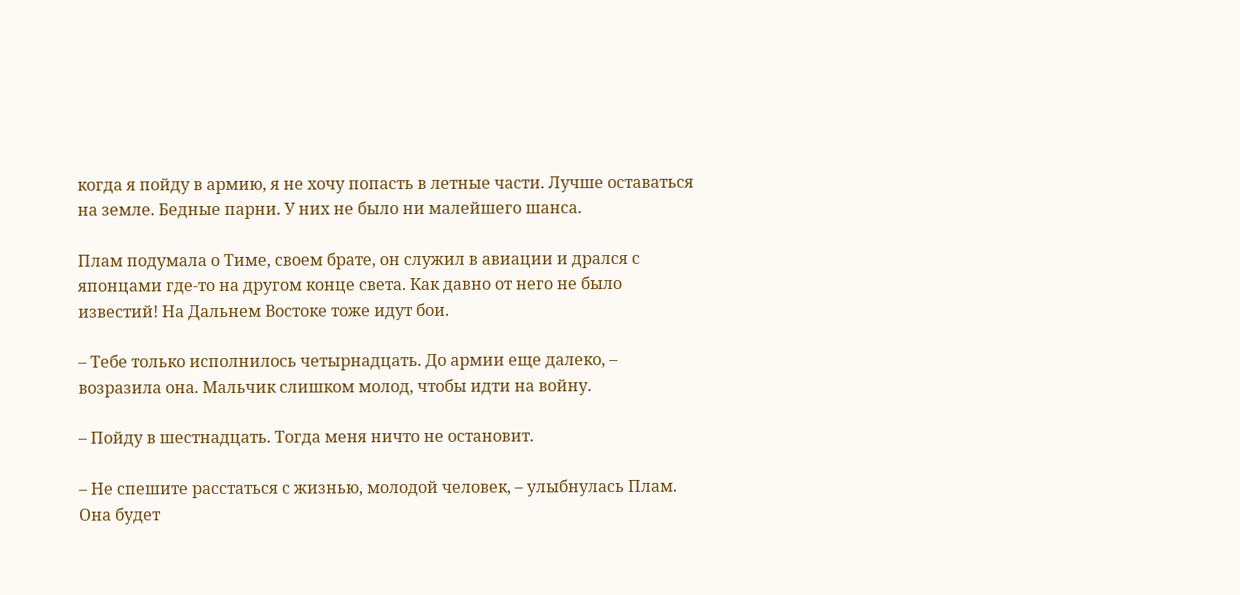когда я пойду в армию, я не хочу попасть в летные части. Лучше оставаться на земле. Бедные парни. У них не было ни малейшего шанса.

Плам подумала о Тиме, своем брате, он служил в авиации и дрался с японцами где-то на другом конце света. Как давно от него не было известий! На Дальнем Востоке тоже идут бои.

– Тебе только исполнилось четырнадцать. До армии еще далеко, – возразила она. Мальчик слишком молод, чтобы идти на войну.

– Пойду в шестнадцать. Тогда меня ничто не остановит.

– Не спешите расстаться с жизнью, молодой человек, – улыбнулась Плам. Она будет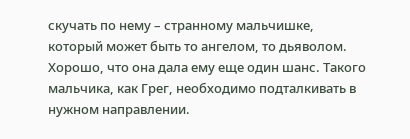скучать по нему – странному мальчишке, который может быть то ангелом, то дьяволом. Хорошо, что она дала ему еще один шанс. Такого мальчика, как Грег, необходимо подталкивать в нужном направлении.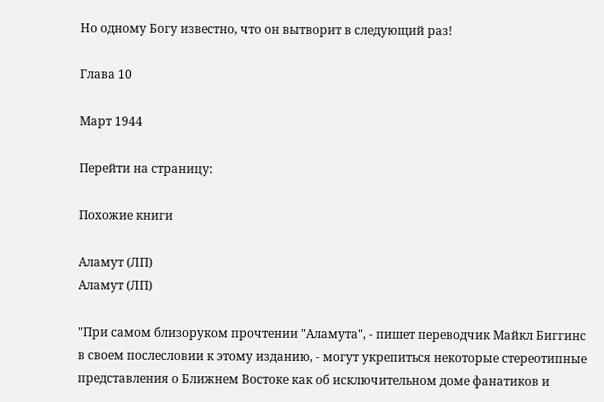Но одному Богу известно, что он вытворит в следующий раз!

Глава 10

Март 1944

Перейти на страницу:

Похожие книги

Аламут (ЛП)
Аламут (ЛП)

"При самом близоруком прочтении "Аламута", - пишет переводчик Майкл Биггинс в своем послесловии к этому изданию, - могут укрепиться некоторые стереотипные представления о Ближнем Востоке как об исключительном доме фанатиков и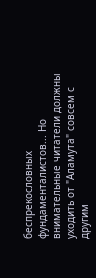беспрекословных фундаменталистов... Но внимательные читатели должны уходить от "Аламута" совсем с другим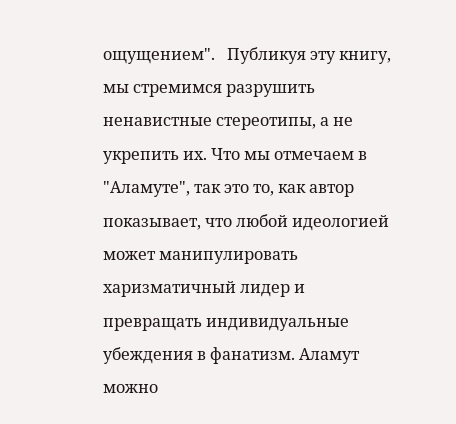ощущением".   Публикуя эту книгу, мы стремимся разрушить ненавистные стереотипы, а не укрепить их. Что мы отмечаем в "Аламуте", так это то, как автор показывает, что любой идеологией может манипулировать харизматичный лидер и превращать индивидуальные убеждения в фанатизм. Аламут можно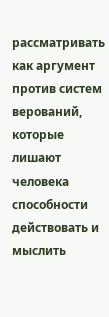рассматривать как аргумент против систем верований, которые лишают человека способности действовать и мыслить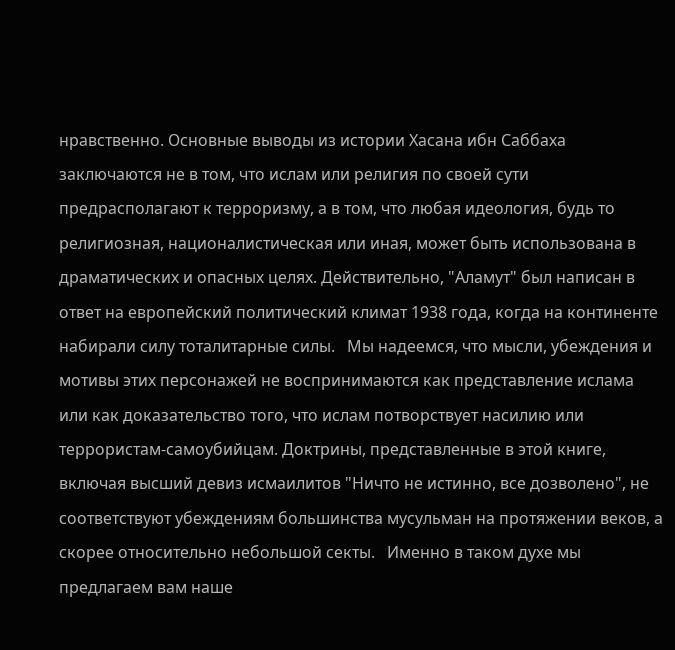нравственно. Основные выводы из истории Хасана ибн Саббаха заключаются не в том, что ислам или религия по своей сути предрасполагают к терроризму, а в том, что любая идеология, будь то религиозная, националистическая или иная, может быть использована в драматических и опасных целях. Действительно, "Аламут" был написан в ответ на европейский политический климат 1938 года, когда на континенте набирали силу тоталитарные силы.   Мы надеемся, что мысли, убеждения и мотивы этих персонажей не воспринимаются как представление ислама или как доказательство того, что ислам потворствует насилию или террористам-самоубийцам. Доктрины, представленные в этой книге, включая высший девиз исмаилитов "Ничто не истинно, все дозволено", не соответствуют убеждениям большинства мусульман на протяжении веков, а скорее относительно небольшой секты.   Именно в таком духе мы предлагаем вам наше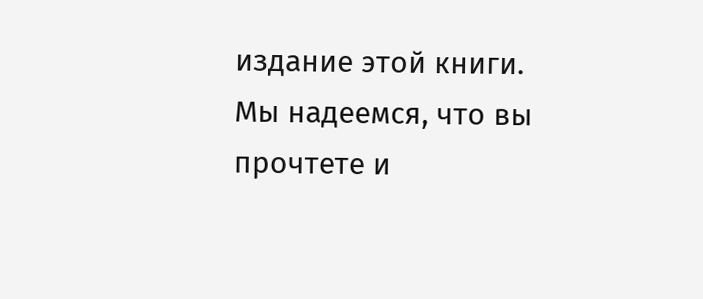издание этой книги. Мы надеемся, что вы прочтете и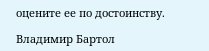оцените ее по достоинству.

Владимир Бартол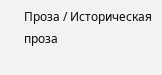Проза / Историческая проза